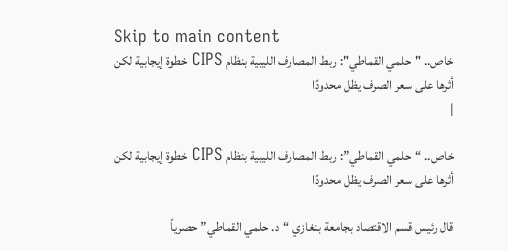Skip to main content
خاص.. "حلمي القماطي": ربط المصارف الليبية بنظام CIPS خطوة إيجابية لكن أثرها على سعر الصرف يظل محدودًا
|

خاص.. “حلمي القماطي”: ربط المصارف الليبية بنظام CIPS خطوة إيجابية لكن أثرها على سعر الصرف يظل محدودًا

قال رئيس قسم الاقتصاد بجامعة بنغازي “د. حلمي القماطي” حصرياً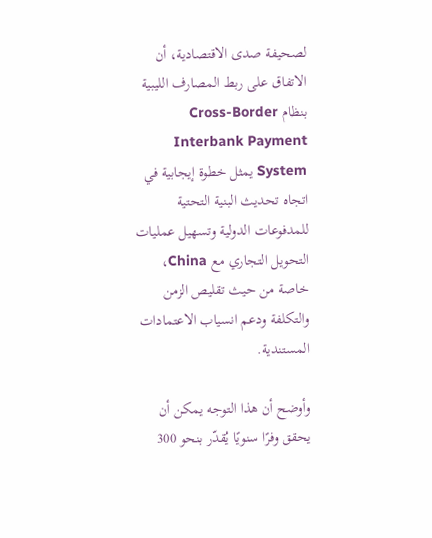لصحيفة صدى الاقتصادية، أن الاتفاق على ربط المصارف الليبية بنظام Cross-Border Interbank Payment System يمثل خطوة إيجابية في اتجاه تحديث البنية التحتية للمدفوعات الدولية وتسهيل عمليات التحويل التجاري مع China، خاصة من حيث تقليص الزمن والتكلفة ودعم انسياب الاعتمادات المستندية.

وأوضح أن هذا التوجه يمكن أن يحقق وفرًا سنويًا يُقدّر بنحو 300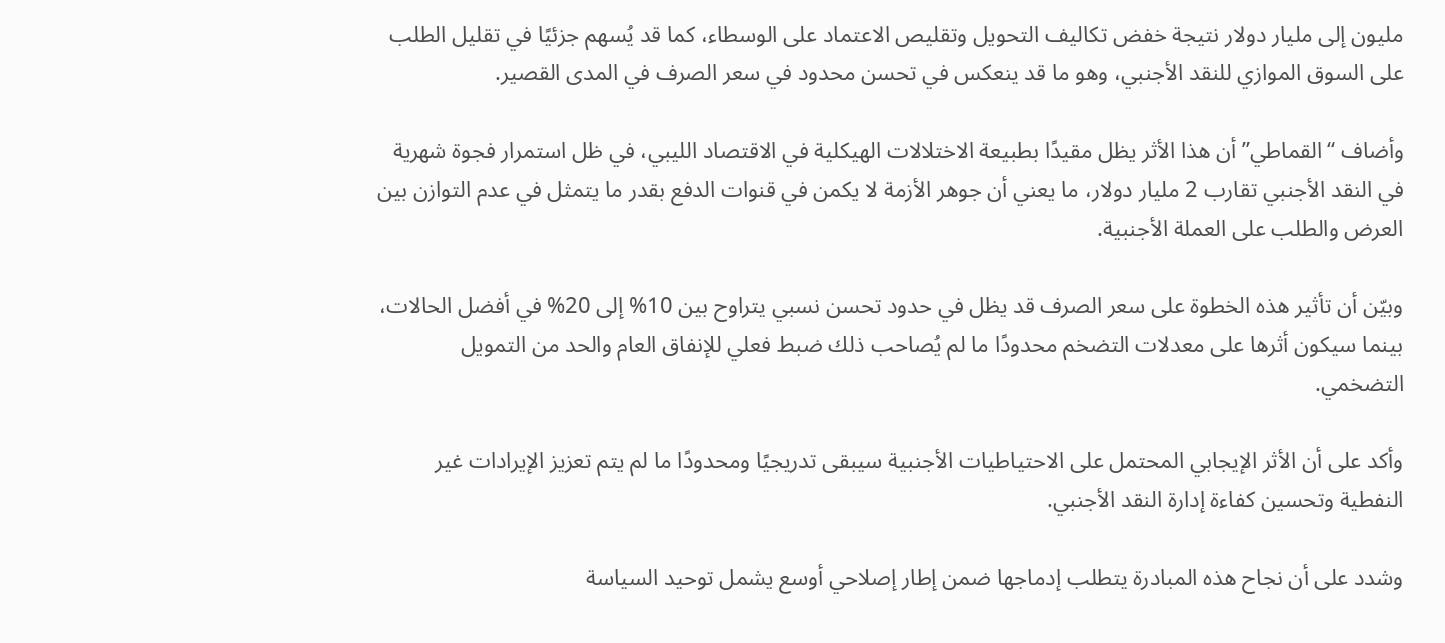مليون إلى مليار دولار نتيجة خفض تكاليف التحويل وتقليص الاعتماد على الوسطاء، كما قد يُسهم جزئيًا في تقليل الطلب على السوق الموازي للنقد الأجنبي، وهو ما قد ينعكس في تحسن محدود في سعر الصرف في المدى القصير.

وأضاف “القماطي” أن هذا الأثر يظل مقيدًا بطبيعة الاختلالات الهيكلية في الاقتصاد الليبي، في ظل استمرار فجوة شهرية في النقد الأجنبي تقارب 2 مليار دولار، ما يعني أن جوهر الأزمة لا يكمن في قنوات الدفع بقدر ما يتمثل في عدم التوازن بين العرض والطلب على العملة الأجنبية.

وبيّن أن تأثير هذه الخطوة على سعر الصرف قد يظل في حدود تحسن نسبي يتراوح بين 10% إلى 20% في أفضل الحالات، بينما سيكون أثرها على معدلات التضخم محدودًا ما لم يُصاحب ذلك ضبط فعلي للإنفاق العام والحد من التمويل التضخمي.

وأكد على أن الأثر الإيجابي المحتمل على الاحتياطيات الأجنبية سيبقى تدريجيًا ومحدودًا ما لم يتم تعزيز الإيرادات غير النفطية وتحسين كفاءة إدارة النقد الأجنبي.

وشدد على أن نجاح هذه المبادرة يتطلب إدماجها ضمن إطار إصلاحي أوسع يشمل توحيد السياسة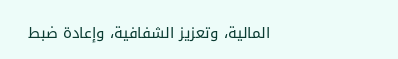المالية، وتعزيز الشفافية، وإعادة ضبط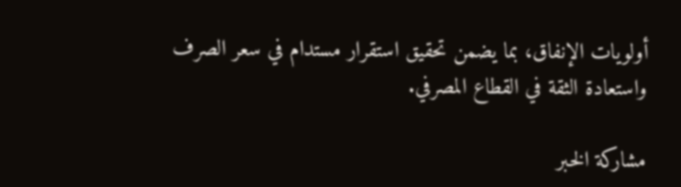أولويات الإنفاق، بما يضمن تحقيق استقرار مستدام في سعر الصرف واستعادة الثقة في القطاع المصرفي.

مشاركة الخبر